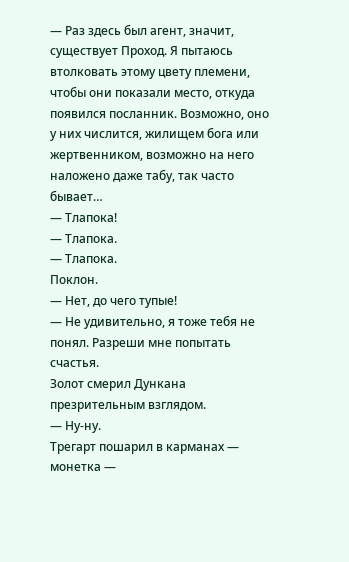— Раз здесь был агент, значит, существует Проход. Я пытаюсь втолковать этому цвету племени, чтобы они показали место, откуда появился посланник. Возможно, оно у них числится, жилищем бога или жертвенником, возможно на него наложено даже табу, так часто бывает…
— Тлапока!
— Тлапока.
— Тлапока.
Поклон.
— Нет, до чего тупые!
— Не удивительно, я тоже тебя не понял. Разреши мне попытать счастья.
Золот смерил Дункана презрительным взглядом.
— Ну-ну.
Трегарт пошарил в карманах — монетка —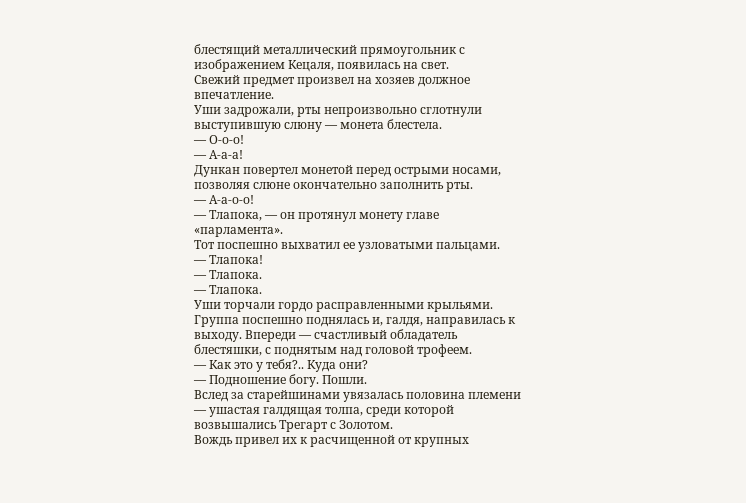блестящий металлический прямоугольник с изображением Кецаля, появилась на свет.
Свежий предмет произвел на хозяев должное впечатление.
Уши задрожали, рты непроизвольно сглотнули выступившую слюну — монета блестела.
— О-о-о!
— А-а-а!
Дункан повертел монетой перед острыми носами, позволяя слюне окончательно заполнить рты.
— А-а-о-о!
— Тлапока, — он протянул монету главе «парламента».
Тот поспешно выхватил ее узловатыми пальцами.
— Тлапока!
— Тлапока.
— Тлапока.
Уши торчали гордо расправленными крыльями.
Группа поспешно поднялась и, галдя, направилась к выходу. Впереди — счастливый обладатель блестяшки, с поднятым над головой трофеем.
— Как это у тебя?.. Куда они?
— Подношение богу. Пошли.
Вслед за старейшинами увязалась половина племени — ушастая галдящая толпа, среди которой возвышались Трегарт с Золотом.
Вождь привел их к расчищенной от крупных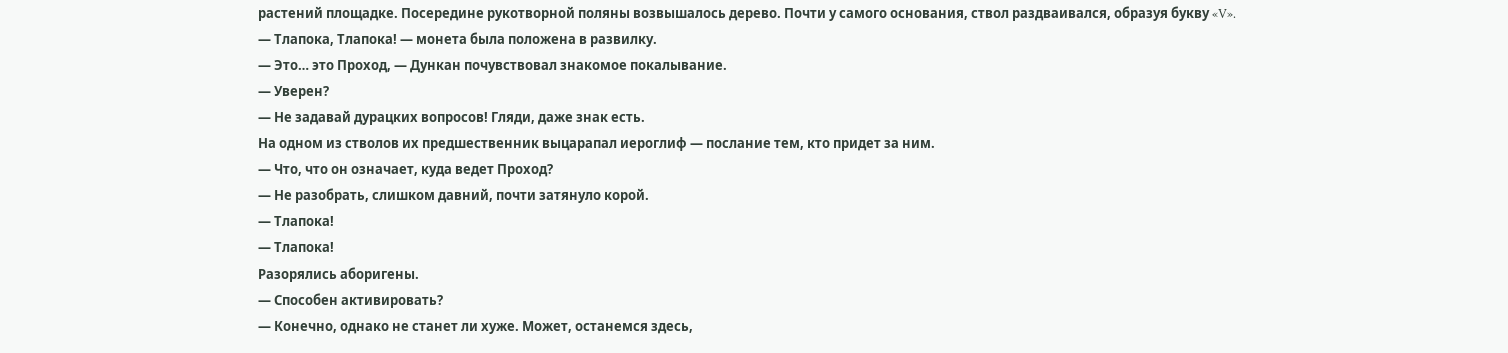растений площадке. Посередине рукотворной поляны возвышалось дерево. Почти у самого основания, ствол раздваивался, образуя букву «V».
— Тлапока, Тлапока! — монета была положена в развилку.
— Это… это Проход, — Дункан почувствовал знакомое покалывание.
— Уверен?
— Не задавай дурацких вопросов! Гляди, даже знак есть.
На одном из стволов их предшественник выцарапал иероглиф — послание тем, кто придет за ним.
— Что, что он означает, куда ведет Проход?
— Не разобрать, слишком давний, почти затянуло корой.
— Тлапока!
— Тлапока!
Разорялись аборигены.
— Способен активировать?
— Конечно, однако не станет ли хуже. Может, останемся здесь,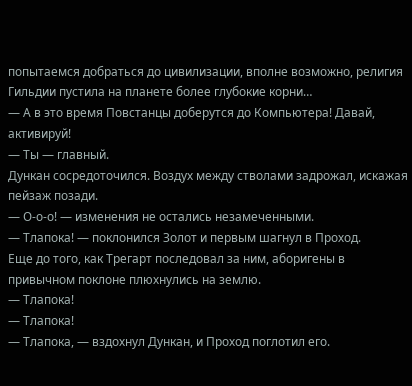попытаемся добраться до цивилизации, вполне возможно, религия Гильдии пустила на планете более глубокие корни…
— А в это время Повстанцы доберутся до Компьютера! Давай, активируй!
— Ты — главный.
Дункан сосредоточился. Воздух между стволами задрожал, искажая пейзаж позади.
— О-о-о! — изменения не остались незамеченными.
— Тлапока! — поклонился Золот и первым шагнул в Проход.
Еще до того, как Трегарт последовал за ним, аборигены в привычном поклоне плюхнулись на землю.
— Тлапока!
— Тлапока!
— Тлапока, — вздохнул Дункан, и Проход поглотил его.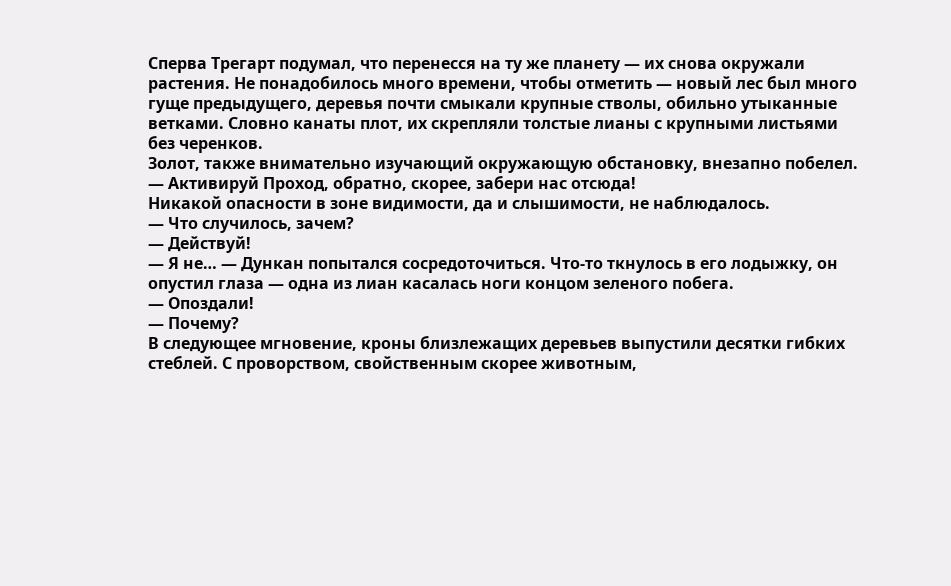Сперва Трегарт подумал, что перенесся на ту же планету — их снова окружали растения. Не понадобилось много времени, чтобы отметить — новый лес был много гуще предыдущего, деревья почти смыкали крупные стволы, обильно утыканные ветками. Словно канаты плот, их скрепляли толстые лианы с крупными листьями без черенков.
Золот, также внимательно изучающий окружающую обстановку, внезапно побелел.
— Активируй Проход, обратно, скорее, забери нас отсюда!
Никакой опасности в зоне видимости, да и слышимости, не наблюдалось.
— Что случилось, зачем?
— Действуй!
— Я не… — Дункан попытался сосредоточиться. Что-то ткнулось в его лодыжку, он опустил глаза — одна из лиан касалась ноги концом зеленого побега.
— Опоздали!
— Почему?
В следующее мгновение, кроны близлежащих деревьев выпустили десятки гибких стеблей. С проворством, свойственным скорее животным,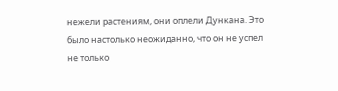нежели растениям, они оплели Дункана. Это было настолько неожиданно, что он не успел не только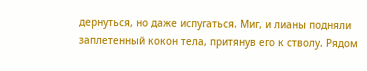дернуться, но даже испугаться. Миг, и лианы подняли заплетенный кокон тела, притянув его к стволу. Рядом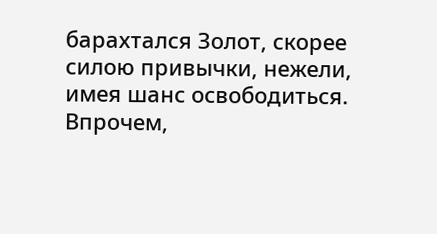барахтался Золот, скорее силою привычки, нежели, имея шанс освободиться. Впрочем,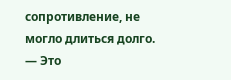сопротивление, не могло длиться долго.
— Это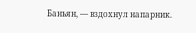Баньян, — вздохнул напарник.